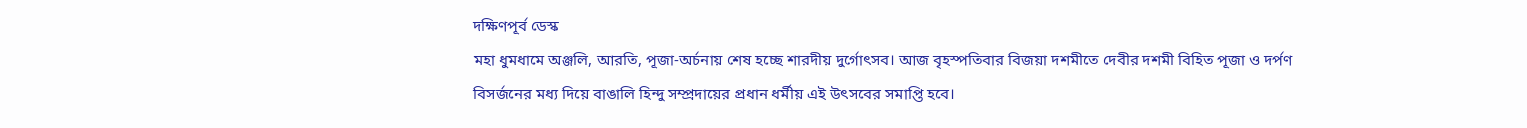দক্ষিণপূর্ব ডেস্ক
মহা ধুমধামে অঞ্জলি, আরতি, পূজা-অর্চনায় শেষ হচ্ছে শারদীয় দুর্গোৎসব। আজ বৃহস্পতিবার বিজয়া দশমীতে দেবীর দশমী বিহিত পূজা ও দর্পণ বিসর্জনের মধ্য দিয়ে বাঙালি হিন্দু সম্প্রদায়ের প্রধান ধর্মীয় এই উৎসবের সমাপ্তি হবে।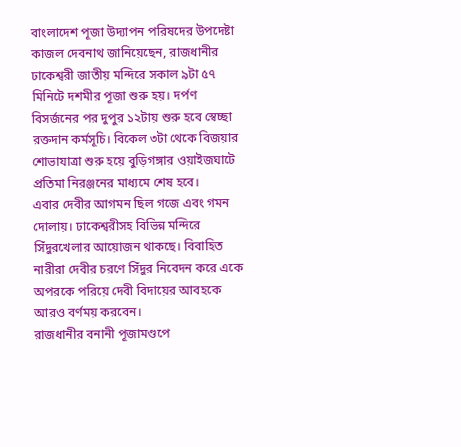বাংলাদেশ পূজা উদ্যাপন পরিষদের উপদেষ্টা কাজল দেবনাথ জানিয়েছেন, রাজধানীর ঢাকেশ্বরী জাতীয় মন্দিরে সকাল ৯টা ৫৭ মিনিটে দশমীর পূজা শুরু হয়। দর্পণ বিসর্জনের পর দুপুর ১২টায় শুরু হবে স্বেচ্ছা রক্তদান কর্মসূচি। বিকেল ৩টা থেকে বিজয়ার শোভাযাত্রা শুরু হয়ে বুড়িগঙ্গার ওয়াইজঘাটে প্রতিমা নিরঞ্জনের মাধ্যমে শেষ হবে।
এবার দেবীর আগমন ছিল গজে এবং গমন দোলায়। ঢাকেশ্বরীসহ বিভিন্ন মন্দিরে সিঁদুরখেলার আয়োজন থাকছে। বিবাহিত নারীরা দেবীর চরণে সিঁদুর নিবেদন করে একে অপরকে পরিয়ে দেবী বিদায়ের আবহকে আরও বর্ণময় করবেন।
রাজধানীর বনানী পূজামণ্ডপে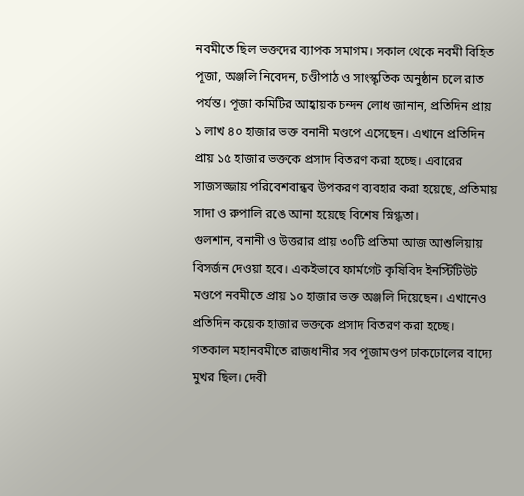নবমীতে ছিল ভক্তদের ব্যাপক সমাগম। সকাল থেকে নবমী বিহিত পূজা, অঞ্জলি নিবেদন, চণ্ডীপাঠ ও সাংস্কৃতিক অনুষ্ঠান চলে রাত পর্যন্ত। পূজা কমিটির আহ্বায়ক চন্দন লোধ জানান, প্রতিদিন প্রায় ১ লাখ ৪০ হাজার ভক্ত বনানী মণ্ডপে এসেছেন। এখানে প্রতিদিন প্রায় ১৫ হাজার ভক্তকে প্রসাদ বিতরণ করা হচ্ছে। এবারের সাজসজ্জায় পরিবেশবান্ধব উপকরণ ব্যবহার করা হয়েছে, প্রতিমায় সাদা ও রুপালি রঙে আনা হয়েছে বিশেষ স্নিগ্ধতা।
গুলশান, বনানী ও উত্তরার প্রায় ৩০টি প্রতিমা আজ আশুলিয়ায় বিসর্জন দেওয়া হবে। একইভাবে ফার্মগেট কৃষিবিদ ইনস্টিটিউট মণ্ডপে নবমীতে প্রায় ১০ হাজার ভক্ত অঞ্জলি দিয়েছেন। এখানেও প্রতিদিন কয়েক হাজার ভক্তকে প্রসাদ বিতরণ করা হচ্ছে।
গতকাল মহানবমীতে রাজধানীর সব পূজামণ্ডপ ঢাকঢোলের বাদ্যে মুখর ছিল। দেবী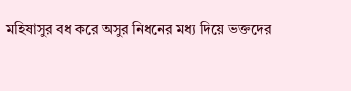মহিষাসুর বধ করে অসুর নিধনের মধ্য দিয়ে ভক্তদের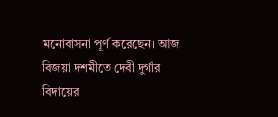মনোবাসনা পূর্ণ করেছেন। আজ বিজয়া দশমীতে দেবী দুর্গার বিদায়ের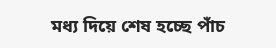মধ্য দিয়ে শেষ হচ্ছে পাঁচ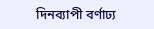দিনব্যাপী বর্ণাঢ্য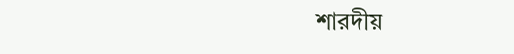শারদীয়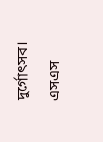দুর্গোৎসব।
এসএস